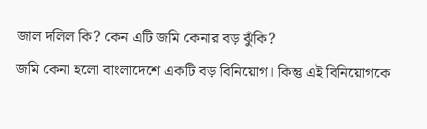জাল দলিল কি? কেন এটি জমি কেনার বড় ঝুঁকি?
জমি কেনা হলো বাংলাদেশে একটি বড় বিনিয়োগ। কিন্তু এই বিনিয়োগকে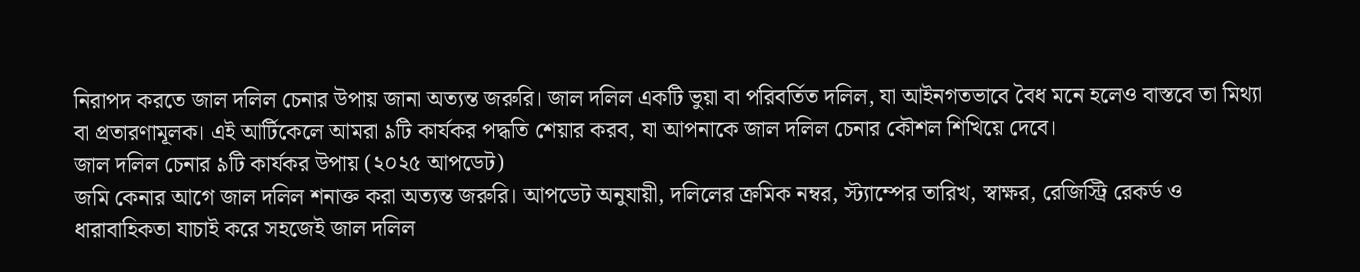নিরাপদ করতে জাল দলিল চেনার উপায় জানা অত্যন্ত জরুরি। জাল দলিল একটি ভুয়া বা পরিবর্তিত দলিল, যা আইনগতভাবে বৈধ মনে হলেও বাস্তবে তা মিথ্যা বা প্রতারণামূলক। এই আর্টিকেলে আমরা ৯টি কার্যকর পদ্ধতি শেয়ার করব, যা আপনাকে জাল দলিল চেনার কৌশল শিখিয়ে দেবে।
জাল দলিল চেনার ৯টি কার্যকর উপায় (২০২৫ আপডেট)
জমি কেনার আগে জাল দলিল শনাক্ত করা অত্যন্ত জরুরি। আপডেট অনুযায়ী, দলিলের ক্রমিক নম্বর, স্ট্যাম্পের তারিখ, স্বাক্ষর, রেজিস্ট্রি রেকর্ড ও ধারাবাহিকতা যাচাই করে সহজেই জাল দলিল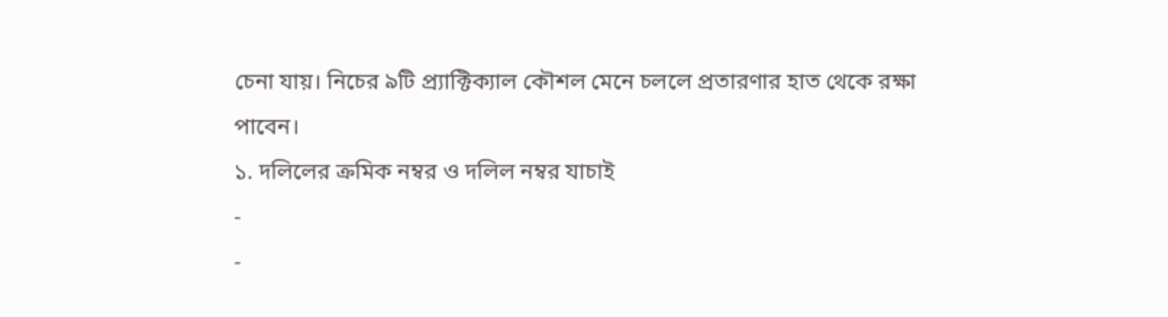চেনা যায়। নিচের ৯টি প্র্যাক্টিক্যাল কৌশল মেনে চললে প্রতারণার হাত থেকে রক্ষা পাবেন।
১. দলিলের ক্রমিক নম্বর ও দলিল নম্বর যাচাই
-
-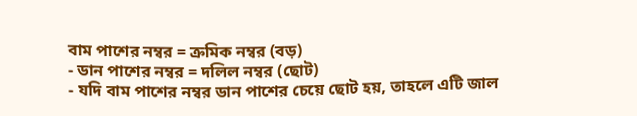বাম পাশের নম্বর = ক্রমিক নম্বর (বড়)
- ডান পাশের নম্বর = দলিল নম্বর (ছোট)
- যদি বাম পাশের নম্বর ডান পাশের চেয়ে ছোট হয়, তাহলে এটি জাল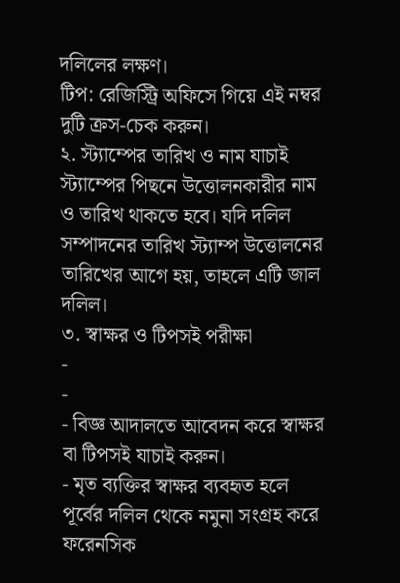দলিলের লক্ষণ।
টিপ: রেজিস্ট্রি অফিসে গিয়ে এই নম্বর দুটি ক্রস-চেক করুন।
২. স্ট্যাম্পের তারিখ ও নাম যাচাই
স্ট্যাম্পের পিছনে উত্তোলনকারীর নাম ও তারিখ থাকতে হবে। যদি দলিল সম্পাদনের তারিখ স্ট্যাম্প উত্তোলনের তারিখের আগে হয়, তাহলে এটি জাল দলিল।
৩. স্বাক্ষর ও টিপসই পরীক্ষা
-
-
- বিজ্ঞ আদালতে আবেদন করে স্বাক্ষর বা টিপসই যাচাই করুন।
- মৃত ব্যক্তির স্বাক্ষর ব্যবহৃত হলে পূর্বের দলিল থেকে নমুনা সংগ্রহ করে ফরেনসিক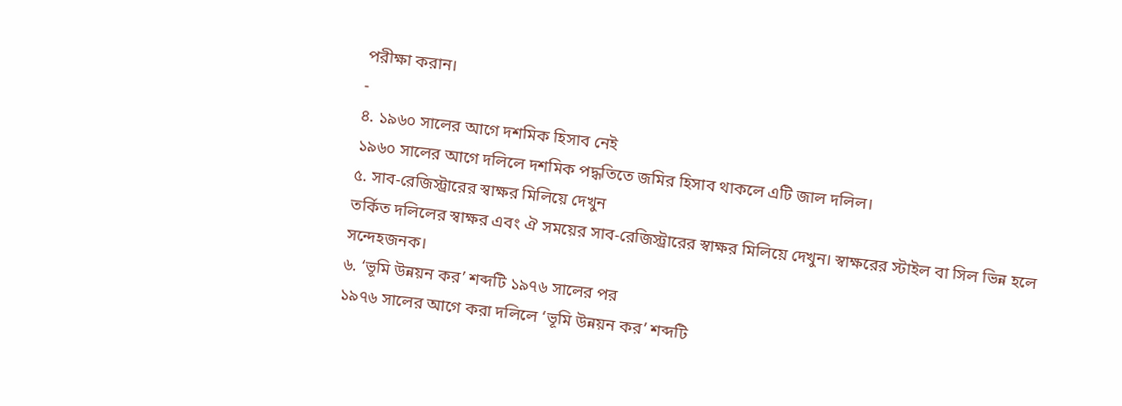পরীক্ষা করান।
-
৪. ১৯৬০ সালের আগে দশমিক হিসাব নেই
১৯৬০ সালের আগে দলিলে দশমিক পদ্ধতিতে জমির হিসাব থাকলে এটি জাল দলিল।
৫. সাব-রেজিস্ট্রারের স্বাক্ষর মিলিয়ে দেখুন
তর্কিত দলিলের স্বাক্ষর এবং ঐ সময়ের সাব-রেজিস্ট্রারের স্বাক্ষর মিলিয়ে দেখুন। স্বাক্ষরের স্টাইল বা সিল ভিন্ন হলে সন্দেহজনক।
৬. ‘ভূমি উন্নয়ন কর’ শব্দটি ১৯৭৬ সালের পর
১৯৭৬ সালের আগে করা দলিলে ‘ভূমি উন্নয়ন কর’ শব্দটি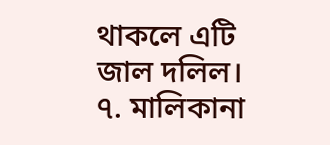থাকলে এটি জাল দলিল।
৭. মালিকানা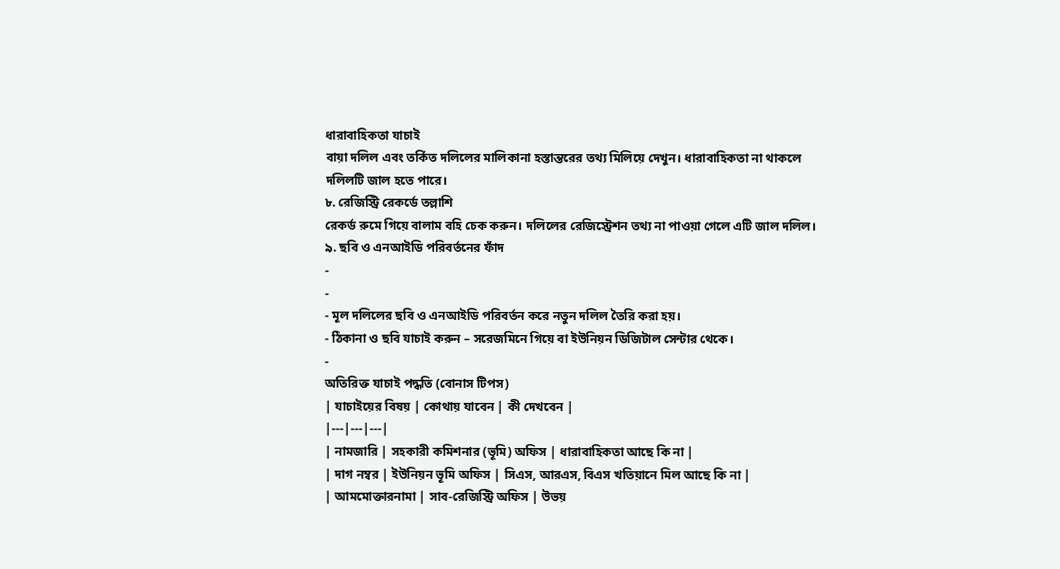ধারাবাহিকতা যাচাই
বায়া দলিল এবং তর্কিত দলিলের মালিকানা হস্তান্তরের তথ্য মিলিয়ে দেখুন। ধারাবাহিকতা না থাকলে দলিলটি জাল হতে পারে।
৮. রেজিস্ট্রি রেকর্ডে তল্লাশি
রেকর্ড রুমে গিয়ে বালাম বহি চেক করুন। দলিলের রেজিস্ট্রেশন তথ্য না পাওয়া গেলে এটি জাল দলিল।
৯. ছবি ও এনআইডি পরিবর্তনের ফাঁদ
-
-
- মূল দলিলের ছবি ও এনআইডি পরিবর্তন করে নতুন দলিল তৈরি করা হয়।
- ঠিকানা ও ছবি যাচাই করুন – সরেজমিনে গিয়ে বা ইউনিয়ন ডিজিটাল সেন্টার থেকে।
-
অতিরিক্ত যাচাই পদ্ধতি (বোনাস টিপস)
| যাচাইয়ের বিষয় | কোথায় যাবেন | কী দেখবেন |
|---|---|---|
| নামজারি | সহকারী কমিশনার (ভূমি) অফিস | ধারাবাহিকতা আছে কি না |
| দাগ নম্বর | ইউনিয়ন ভূমি অফিস | সিএস, আরএস, বিএস খতিয়ানে মিল আছে কি না |
| আমমোক্তারনামা | সাব-রেজিস্ট্রি অফিস | উভয়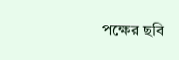পক্ষের ছবি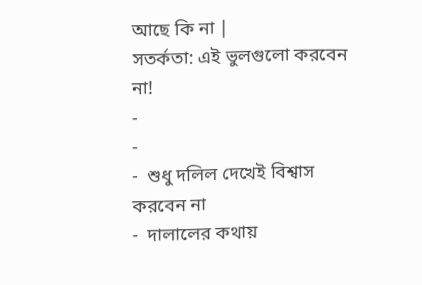আছে কি না |
সতর্কতা: এই ভুলগুলো করবেন না!
-
-
-  শুধু দলিল দেখেই বিশ্বাস করবেন না
-  দালালের কথায়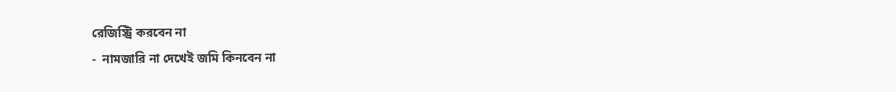রেজিস্ট্রি করবেন না
-  নামজারি না দেখেই জমি কিনবেন না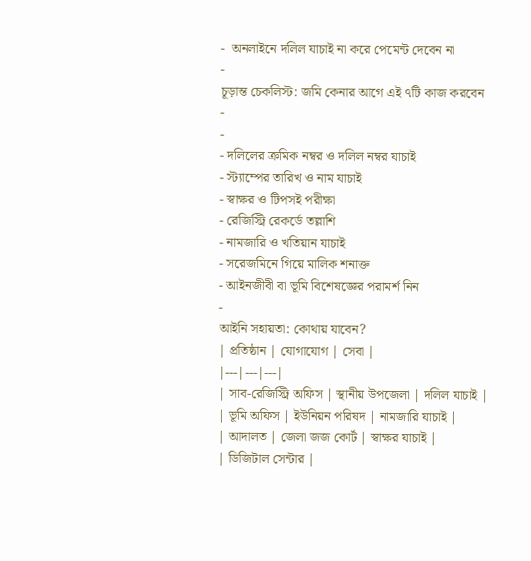-  অনলাইনে দলিল যাচাই না করে পেমেন্ট দেবেন না
-
চূড়ান্ত চেকলিস্ট: জমি কেনার আগে এই ৭টি কাজ করবেন
-
-
- দলিলের ক্রমিক নম্বর ও দলিল নম্বর যাচাই
- স্ট্যাম্পের তারিখ ও নাম যাচাই
- স্বাক্ষর ও টিপসই পরীক্ষা
- রেজিস্ট্রি রেকর্ডে তল্লাশি
- নামজারি ও খতিয়ান যাচাই
- সরেজমিনে গিয়ে মালিক শনাক্ত
- আইনজীবী বা ভূমি বিশেষজ্ঞের পরামর্শ নিন
-
আইনি সহায়তা: কোথায় যাবেন?
| প্রতিষ্ঠান | যোগাযোগ | সেবা |
|---|---|---|
| সাব-রেজিস্ট্রি অফিস | স্থানীয় উপজেলা | দলিল যাচাই |
| ভূমি অফিস | ইউনিয়ন পরিষদ | নামজারি যাচাই |
| আদালত | জেলা জজ কোর্ট | স্বাক্ষর যাচাই |
| ডিজিটাল সেন্টার |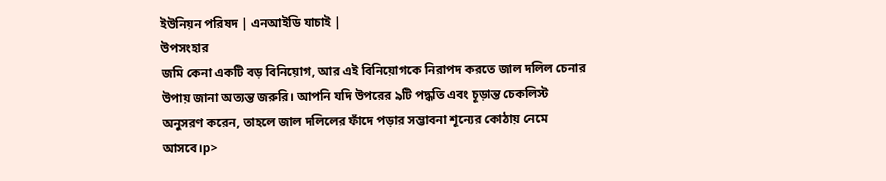ইউনিয়ন পরিষদ | এনআইডি যাচাই |
উপসংহার
জমি কেনা একটি বড় বিনিয়োগ, আর এই বিনিয়োগকে নিরাপদ করতে জাল দলিল চেনার উপায় জানা অত্যন্ত জরুরি। আপনি যদি উপরের ৯টি পদ্ধতি এবং চূড়ান্ত চেকলিস্ট অনুসরণ করেন, তাহলে জাল দলিলের ফাঁদে পড়ার সম্ভাবনা শূন্যের কোঠায় নেমে আসবে।p>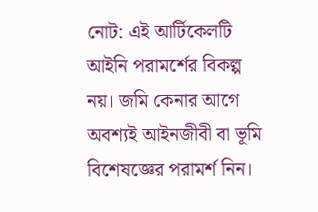নোট: এই আর্টিকেলটি আইনি পরামর্শের বিকল্প নয়। জমি কেনার আগে অবশ্যই আইনজীবী বা ভূমি বিশেষজ্ঞের পরামর্শ নিন।